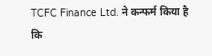TCFC Finance Ltd. ने कन्फर्म किया है कि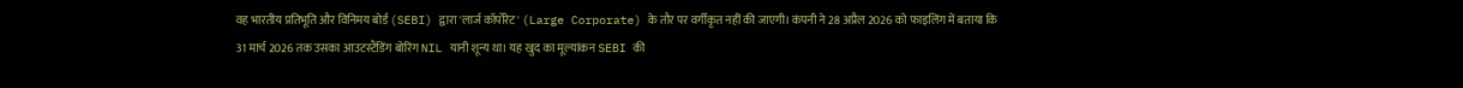वह भारतीय प्रतिभूति और विनिमय बोर्ड (SEBI) द्वारा 'लार्ज कॉर्पोरेट' (Large Corporate) के तौर पर वर्गीकृत नहीं की जाएगी। कंपनी ने 28 अप्रैल 2026 को फाइलिंग में बताया कि 31 मार्च 2026 तक उसका आउटस्टैंडिंग बोरिंग NIL यानी शून्य था। यह खुद का मूल्यांकन SEBI की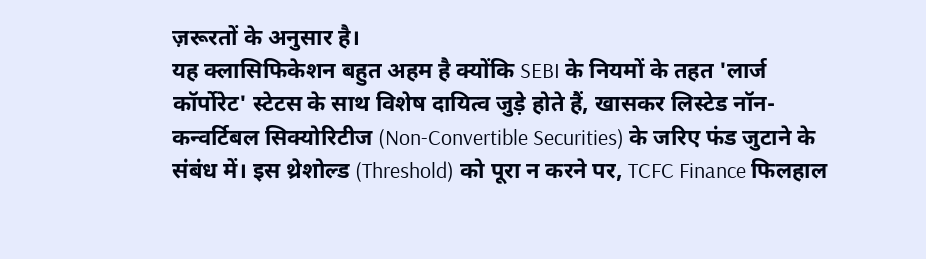ज़रूरतों के अनुसार है।
यह क्लासिफिकेशन बहुत अहम है क्योंकि SEBI के नियमों के तहत 'लार्ज कॉर्पोरेट' स्टेटस के साथ विशेष दायित्व जुड़े होते हैं, खासकर लिस्टेड नॉन-कन्वर्टिबल सिक्योरिटीज (Non-Convertible Securities) के जरिए फंड जुटाने के संबंध में। इस थ्रेशोल्ड (Threshold) को पूरा न करने पर, TCFC Finance फिलहाल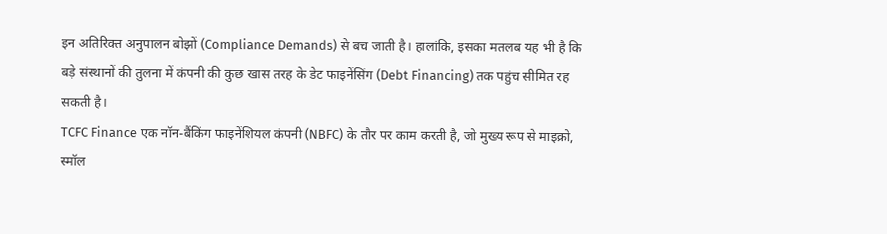इन अतिरिक्त अनुपालन बोझों (Compliance Demands) से बच जाती है। हालांकि, इसका मतलब यह भी है कि बड़े संस्थानों की तुलना में कंपनी की कुछ खास तरह के डेट फाइनेंसिंग (Debt Financing) तक पहुंच सीमित रह सकती है।
TCFC Finance एक नॉन-बैंकिंग फाइनेंशियल कंपनी (NBFC) के तौर पर काम करती है, जो मुख्य रूप से माइक्रो, स्मॉल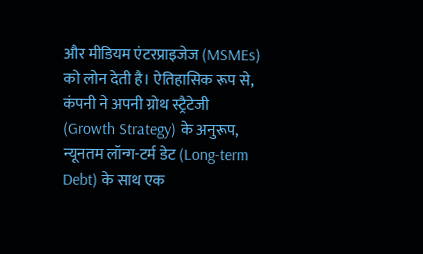और मीडियम एंटरप्राइजेज (MSMEs) को लोन देती है। ऐतिहासिक रूप से, कंपनी ने अपनी ग्रोथ स्ट्रैटेजी (Growth Strategy) के अनुरूप, न्यूनतम लॉन्ग-टर्म डेट (Long-term Debt) के साथ एक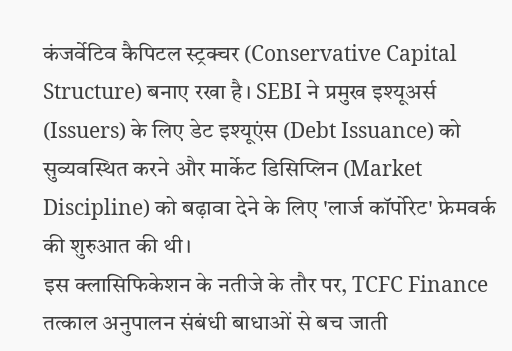कंजर्वेटिव कैपिटल स्ट्रक्चर (Conservative Capital Structure) बनाए रखा है। SEBI ने प्रमुख इश्यूअर्स (Issuers) के लिए डेट इश्यूएंस (Debt Issuance) को सुव्यवस्थित करने और मार्केट डिसिप्लिन (Market Discipline) को बढ़ावा देने के लिए 'लार्ज कॉर्पोरेट' फ्रेमवर्क की शुरुआत की थी।
इस क्लासिफिकेशन के नतीजे के तौर पर, TCFC Finance तत्काल अनुपालन संबंधी बाधाओं से बच जाती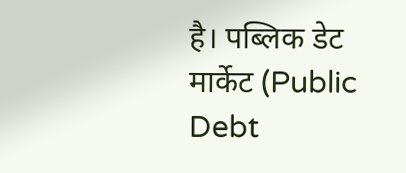है। पब्लिक डेट मार्केट (Public Debt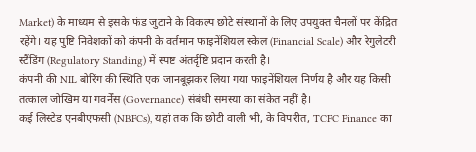Market) के माध्यम से इसके फंड जुटाने के विकल्प छोटे संस्थानों के लिए उपयुक्त चैनलों पर केंद्रित रहेंगे। यह पुष्टि निवेशकों को कंपनी के वर्तमान फाइनेंशियल स्केल (Financial Scale) और रेगुलेटरी स्टैंडिंग (Regulatory Standing) में स्पष्ट अंतर्दृष्टि प्रदान करती है।
कंपनी की NIL बोरिंग की स्थिति एक जानबूझकर लिया गया फाइनेंशियल निर्णय है और यह किसी तत्काल जोखिम या गवर्नेंस (Governance) संबंधी समस्या का संकेत नहीं है।
कई लिस्टेड एनबीएफसी (NBFCs), यहां तक कि छोटी वाली भी, के विपरीत, TCFC Finance का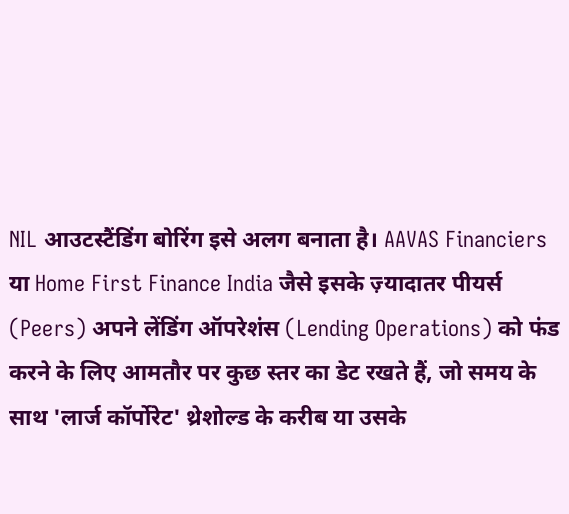NIL आउटस्टैंडिंग बोरिंग इसे अलग बनाता है। AAVAS Financiers या Home First Finance India जैसे इसके ज़्यादातर पीयर्स (Peers) अपने लेंडिंग ऑपरेशंस (Lending Operations) को फंड करने के लिए आमतौर पर कुछ स्तर का डेट रखते हैं, जो समय के साथ 'लार्ज कॉर्पोरेट' थ्रेशोल्ड के करीब या उसके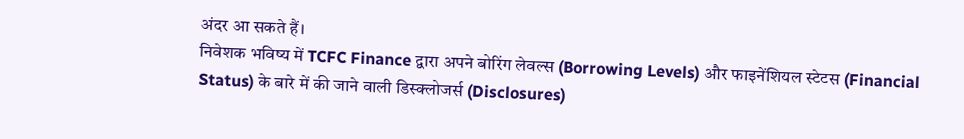अंदर आ सकते हैं।
निवेशक भविष्य में TCFC Finance द्वारा अपने बोरिंग लेवल्स (Borrowing Levels) और फाइनेंशियल स्टेटस (Financial Status) के बारे में की जाने वाली डिस्क्लोजर्स (Disclosures)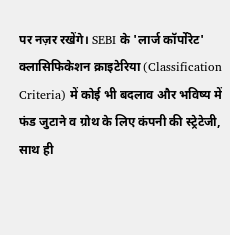पर नज़र रखेंगे। SEBI के 'लार्ज कॉर्पोरेट' क्लासिफिकेशन क्राइटेरिया (Classification Criteria) में कोई भी बदलाव और भविष्य में फंड जुटाने व ग्रोथ के लिए कंपनी की स्ट्रेटेजी, साथ ही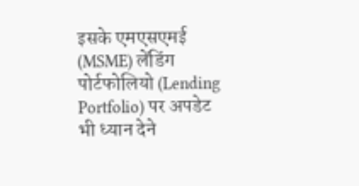इसके एमएसएमई (MSME) लेंडिंग पोर्टफोलियो (Lending Portfolio) पर अपडेट भी ध्यान देने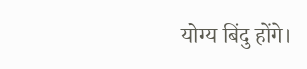योग्य बिंदु होंगे।